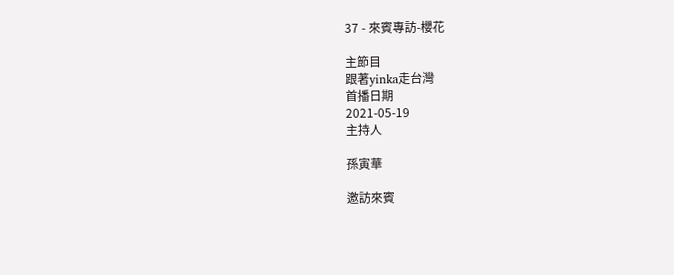37 - 來賓專訪-櫻花

主節目
跟著yinka走台灣
首播日期
2021-05-19
主持人

孫寅華

邀訪來賓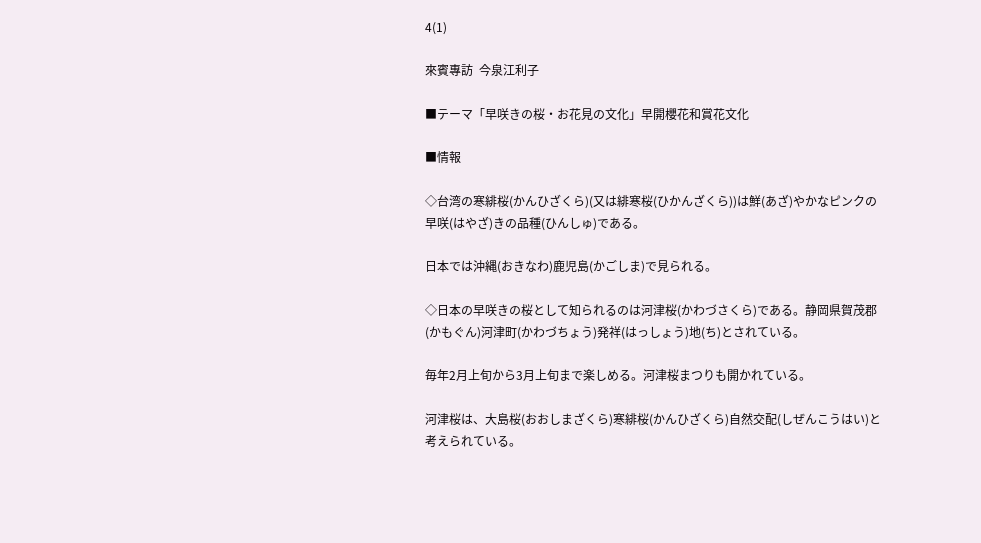4(1)

來賓專訪  今泉江利子

■テーマ「早咲きの桜・お花見の文化」早開櫻花和賞花文化

■情報

◇台湾の寒緋桜(かんひざくら)(又は緋寒桜(ひかんざくら))は鮮(あざ)やかなピンクの早咲(はやざ)きの品種(ひんしゅ)である。

日本では沖縄(おきなわ)鹿児島(かごしま)で見られる。

◇日本の早咲きの桜として知られるのは河津桜(かわづさくら)である。静岡県賀茂郡(かもぐん)河津町(かわづちょう)発祥(はっしょう)地(ち)とされている。

毎年2月上旬から3月上旬まで楽しめる。河津桜まつりも開かれている。

河津桜は、大島桜(おおしまざくら)寒緋桜(かんひざくら)自然交配(しぜんこうはい)と考えられている。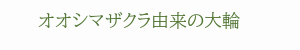オオシマザクラ由来の大輪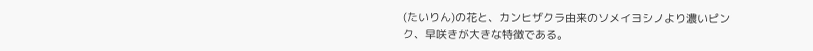(たいりん)の花と、カンヒザクラ由来のソメイヨシノより濃いピンク、早咲きが大きな特徴である。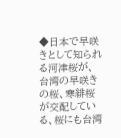◆日本で早咲きとして知られる河津桜が、台湾の早咲きの桜、寒緋桜が交配している、桜にも台湾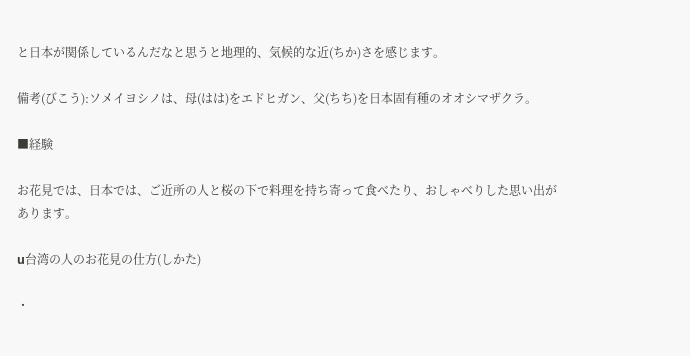と日本が関係しているんだなと思うと地理的、気候的な近(ちか)さを感じます。

備考(びこう):ソメイヨシノは、母(はは)をエドヒガン、父(ちち)を日本固有種のオオシマザクラ。

■経験

お花見では、日本では、ご近所の人と桜の下で料理を持ち寄って食べたり、おしゃべりした思い出があります。

u台湾の人のお花見の仕方(しかた)

・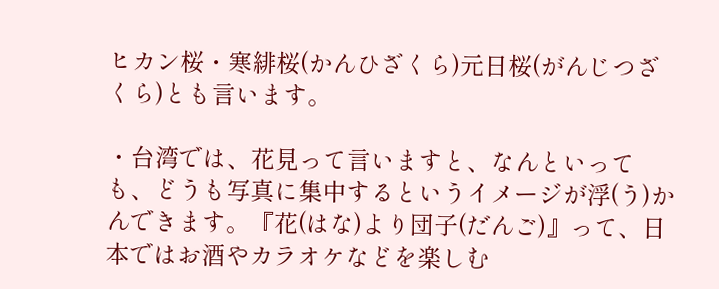ヒカン桜・寒緋桜(かんひざくら)元日桜(がんじつざくら)とも言います。

・台湾では、花見って言いますと、なんといっても、どうも写真に集中するというイメージが浮(う)かんできます。『花(はな)より団子(だんご)』って、日本ではお酒やカラオケなどを楽しむ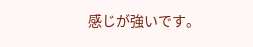感じが強いです。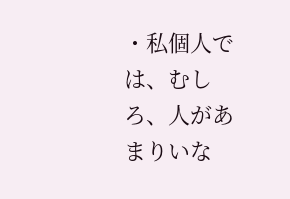・私個人では、むしろ、人があまりいな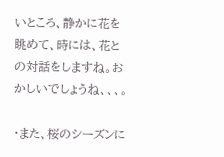いところ、静かに花を眺めて、時には、花との対話をしますね。おかしいでしょうね、、、。

・また、桜のシーズンに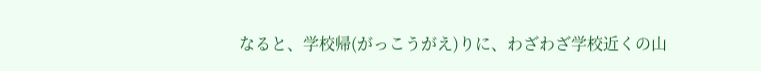なると、学校帰(がっこうがえ)りに、わざわざ学校近くの山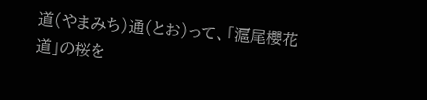道(やまみち)通(とお)って、「滬尾櫻花道」の桜を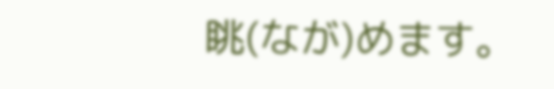眺(なが)めます。